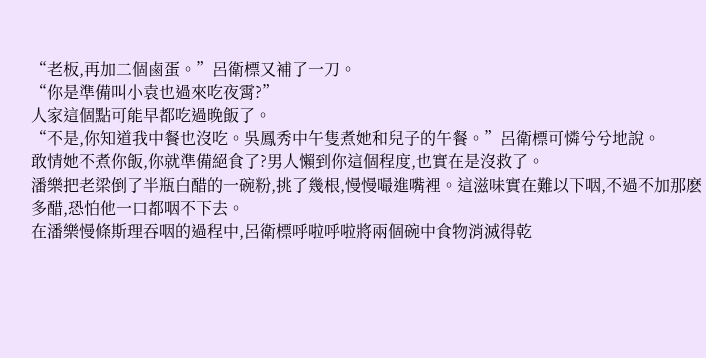“老板,再加二個鹵蛋。”呂衛標又補了一刀。
“你是準備叫小袁也過來吃夜霄?”
人家這個點可能早都吃過晚飯了。
“不是,你知道我中餐也沒吃。吳鳳秀中午隻煮她和兒子的午餐。”呂衛標可憐兮兮地說。
敢情她不煮你飯,你就準備絕食了?男人懶到你這個程度,也實在是沒救了。
潘樂把老梁倒了半瓶白醋的一碗粉,挑了幾根,慢慢嘬進嘴裡。這滋味實在難以下咽,不過不加那麽多醋,恐怕他一口都咽不下去。
在潘樂慢條斯理吞咽的過程中,呂衛標呼啦呼啦將兩個碗中食物消滅得乾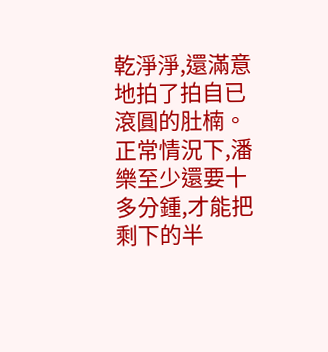乾淨淨,還滿意地拍了拍自已滾圓的肚楠。
正常情況下,潘樂至少還要十多分鍾,才能把剩下的半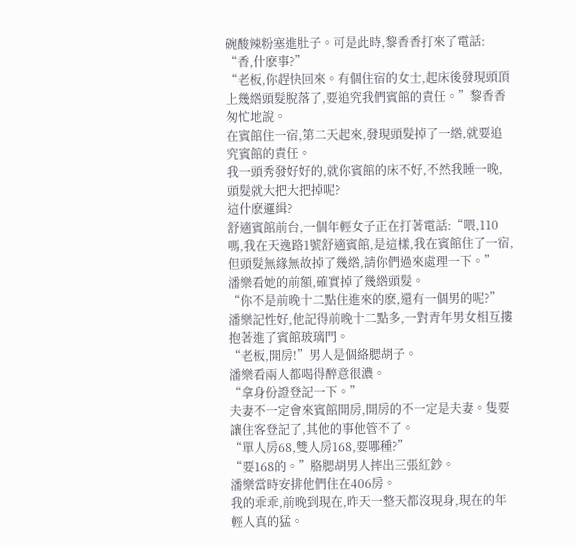碗酸辣粉塞進肚子。可是此時,黎香香打來了電話:
“香,什麽事?”
“老板,你趕快回來。有個住宿的女士,起床後發現頭頂上幾綹頭髮脫落了,要追究我們賓館的責任。”黎香香匆忙地說。
在賓館住一宿,第二天起來,發現頭髮掉了一綹,就要追究賓館的責任。
我一頭秀發好好的,就你賓館的床不好,不然我睡一晚,頭髮就大把大把掉呢?
這什麽邏緝?
舒適賓館前台,一個年輕女子正在打著電話:“喂,110嗎,我在天逸路1號舒適賓館,是這樣,我在賓館住了一宿,但頭髮無緣無故掉了幾綹,請你們過來處理一下。”
潘樂看她的前額,確實掉了幾綹頭髮。
“你不是前晚十二點住進來的麽,還有一個男的呢?”
潘樂記性好,他記得前晚十二點多,一對青年男女相互摟抱著進了賓館玻璃門。
“老板,開房!”男人是個絡腮胡子。
潘樂看兩人都喝得醉意很濃。
“拿身份證登記一下。”
夫妻不一定會來賓館開房,開房的不一定是夫妻。隻要讓住客登記了,其他的事他管不了。
“單人房68,雙人房168,要哪種?”
“要168的。”胳腮胡男人摔出三張紅鈔。
潘樂當時安排他們住在406房。
我的乖乖,前晚到現在,昨天一整天都沒現身,現在的年輕人真的猛。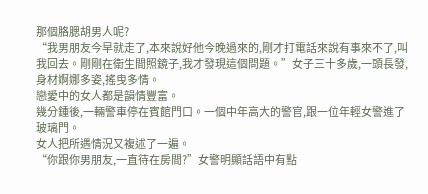那個胳腮胡男人呢?
“我男朋友今早就走了,本來說好他今晚過來的,剛才打電話來說有事來不了,叫我回去。剛剛在衛生間照鏡子,我才發現這個問題。”女子三十多歲,一頭長發,身材婀娜多姿,搖曳多情。
戀愛中的女人都是韻情豐富。
幾分鍾後,一輛警車停在賓館門口。一個中年高大的警官,跟一位年輕女警進了玻璃門。
女人把所遇情況又複述了一遍。
“你跟你男朋友,一直待在房間?”女警明顯話語中有點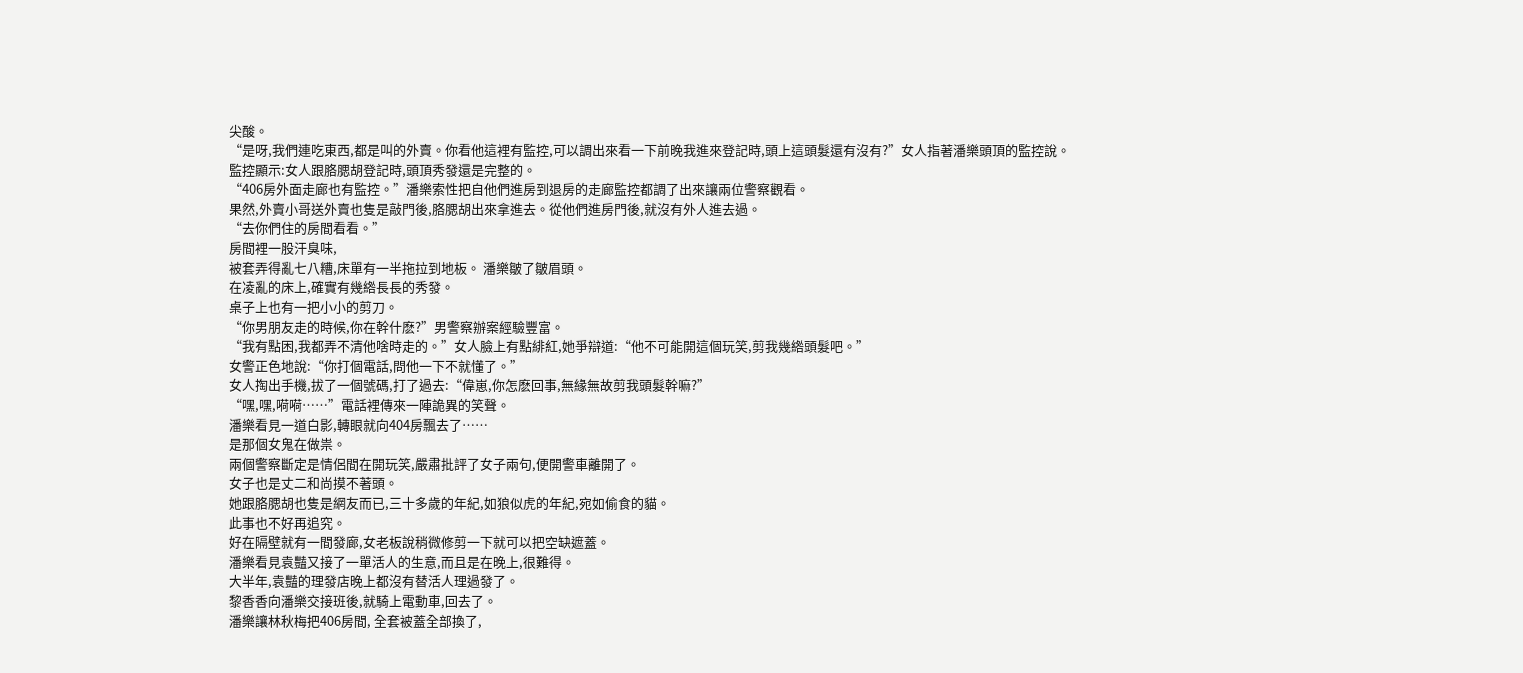尖酸。
“是呀,我們連吃東西,都是叫的外賣。你看他這裡有監控,可以調出來看一下前晚我進來登記時,頭上這頭髮還有沒有?”女人指著潘樂頭頂的監控說。
監控顯示:女人跟胳腮胡登記時,頭頂秀發還是完整的。
“406房外面走廊也有監控。”潘樂索性把自他們進房到退房的走廊監控都調了出來讓兩位警察觀看。
果然,外賣小哥送外賣也隻是敲門後,胳腮胡出來拿進去。從他們進房門後,就沒有外人進去過。
“去你們住的房間看看。”
房間裡一股汗臭味,
被套弄得亂七八糟,床單有一半拖拉到地板。 潘樂皺了皺眉頭。
在凌亂的床上,確實有幾綹長長的秀發。
桌子上也有一把小小的剪刀。
“你男朋友走的時候,你在幹什麽?”男警察辦案經驗豐富。
“我有點困,我都弄不清他啥時走的。”女人臉上有點緋紅,她爭辯道:“他不可能開這個玩笑,剪我幾綹頭髮吧。”
女警正色地說:“你打個電話,問他一下不就懂了。”
女人掏出手機,拔了一個號碼,打了過去:“偉崽,你怎麽回事,無緣無故剪我頭髮幹嘛?”
“嘿,嘿,嗬嗬……”電話裡傳來一陣詭異的笑聲。
潘樂看見一道白影,轉眼就向404房飄去了……
是那個女鬼在做祟。
兩個警察斷定是情侶間在開玩笑,嚴肅批評了女子兩句,便開警車離開了。
女子也是丈二和尚摸不著頭。
她跟胳腮胡也隻是網友而已,三十多歲的年紀,如狼似虎的年紀,宛如偷食的貓。
此事也不好再追究。
好在隔壁就有一間發廊,女老板說稍微修剪一下就可以把空缺遮蓋。
潘樂看見袁豔又接了一單活人的生意,而且是在晚上,很難得。
大半年,袁豔的理發店晚上都沒有替活人理過發了。
黎香香向潘樂交接班後,就騎上電動車,回去了。
潘樂讓林秋梅把406房間, 全套被蓋全部換了,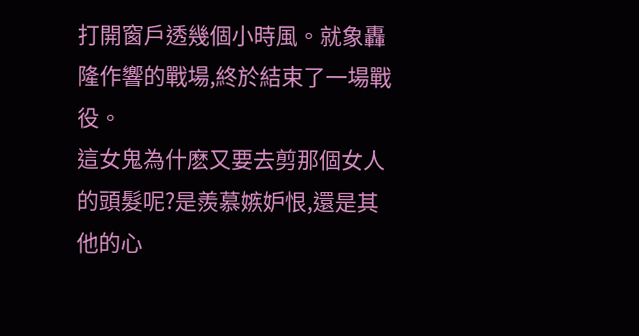打開窗戶透幾個小時風。就象轟隆作響的戰場,終於結束了一場戰役。
這女鬼為什麽又要去剪那個女人的頭髮呢?是羨慕嫉妒恨,還是其他的心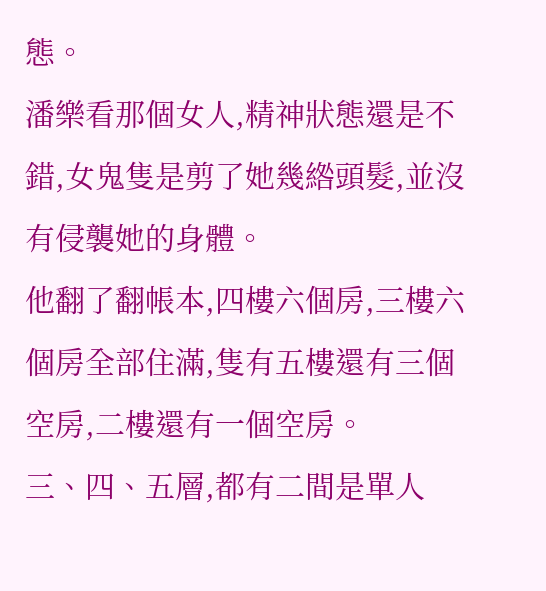態。
潘樂看那個女人,精神狀態還是不錯,女鬼隻是剪了她幾綹頭髮,並沒有侵襲她的身體。
他翻了翻帳本,四樓六個房,三樓六個房全部住滿,隻有五樓還有三個空房,二樓還有一個空房。
三、四、五層,都有二間是單人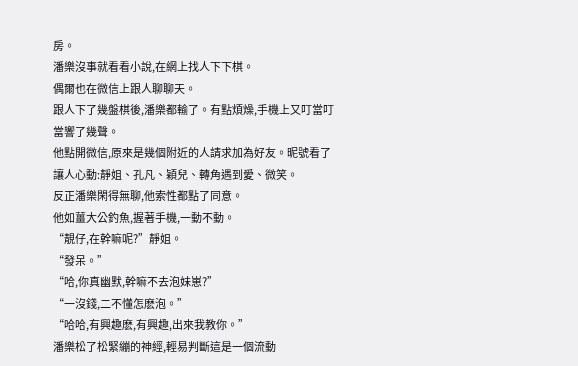房。
潘樂沒事就看看小說,在網上找人下下棋。
偶爾也在微信上跟人聊聊天。
跟人下了幾盤棋後,潘樂都輸了。有點煩燥,手機上又叮當叮當響了幾聲。
他點開微信,原來是幾個附近的人請求加為好友。昵號看了讓人心動:靜姐、孔凡、穎兒、轉角遇到愛、微笑。
反正潘樂閑得無聊,他索性都點了同意。
他如薑大公釣魚,握著手機,一動不動。
“靚仔,在幹嘛呢?”靜姐。
“發呆。”
“哈,你真幽默,幹嘛不去泡妹崽?”
“一沒錢,二不懂怎麽泡。”
“哈哈,有興趣麽,有興趣,出來我教你。”
潘樂松了松緊繃的神經,輕易判斷這是一個流動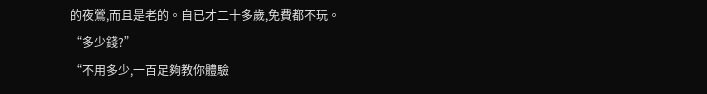的夜鶯,而且是老的。自已才二十多歲,免費都不玩。
“多少錢?”
“不用多少,一百足夠教你體驗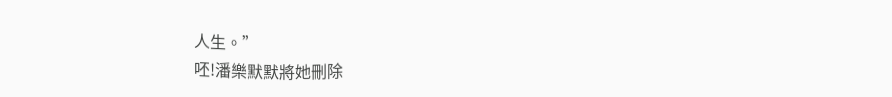人生。”
呸!潘樂默默將她刪除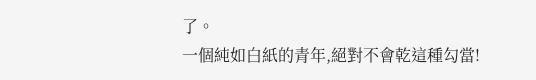了。
一個純如白紙的青年,絕對不會乾這種勾當!